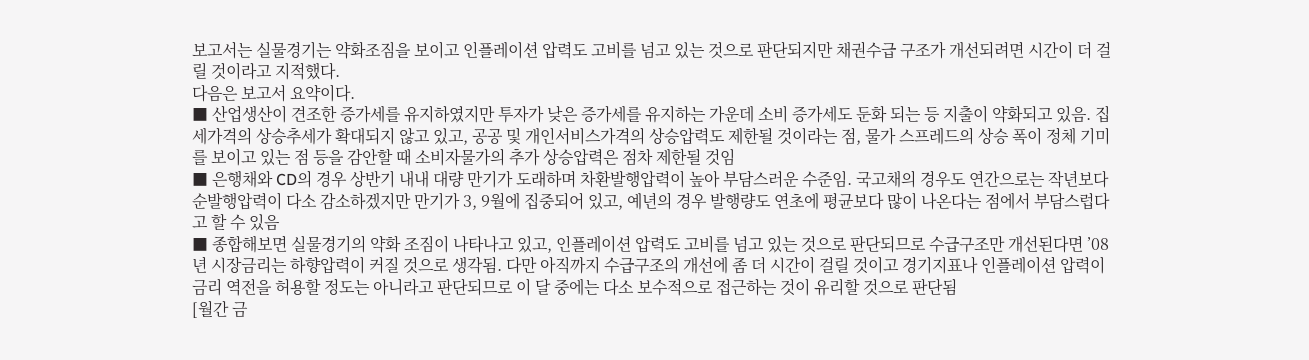보고서는 실물경기는 약화조짐을 보이고 인플레이션 압력도 고비를 넘고 있는 것으로 판단되지만 채권수급 구조가 개선되려면 시간이 더 걸릴 것이라고 지적했다.
다음은 보고서 요약이다.
■ 산업생산이 견조한 증가세를 유지하였지만 투자가 낮은 증가세를 유지하는 가운데 소비 증가세도 둔화 되는 등 지출이 약화되고 있음. 집세가격의 상승추세가 확대되지 않고 있고, 공공 및 개인서비스가격의 상승압력도 제한될 것이라는 점, 물가 스프레드의 상승 폭이 정체 기미를 보이고 있는 점 등을 감안할 때 소비자물가의 추가 상승압력은 점차 제한될 것임
■ 은행채와 CD의 경우 상반기 내내 대량 만기가 도래하며 차환발행압력이 높아 부담스러운 수준임. 국고채의 경우도 연간으로는 작년보다 순발행압력이 다소 감소하겠지만 만기가 3, 9월에 집중되어 있고, 예년의 경우 발행량도 연초에 평균보다 많이 나온다는 점에서 부담스럽다고 할 수 있음
■ 종합해보면 실물경기의 약화 조짐이 나타나고 있고, 인플레이션 압력도 고비를 넘고 있는 것으로 판단되므로 수급구조만 개선된다면 ’08년 시장금리는 하향압력이 커질 것으로 생각됨. 다만 아직까지 수급구조의 개선에 좀 더 시간이 걸릴 것이고 경기지표나 인플레이션 압력이 금리 역전을 허용할 정도는 아니라고 판단되므로 이 달 중에는 다소 보수적으로 접근하는 것이 유리할 것으로 판단됨
[월간 금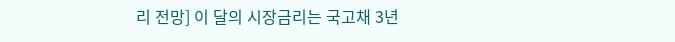리 전망] 이 달의 시장금리는 국고채 3년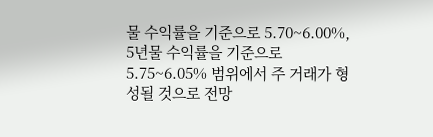물 수익률을 기준으로 5.70~6.00%, 5년물 수익률을 기준으로 5.75~6.05% 범위에서 주 거래가 형성될 것으로 전망